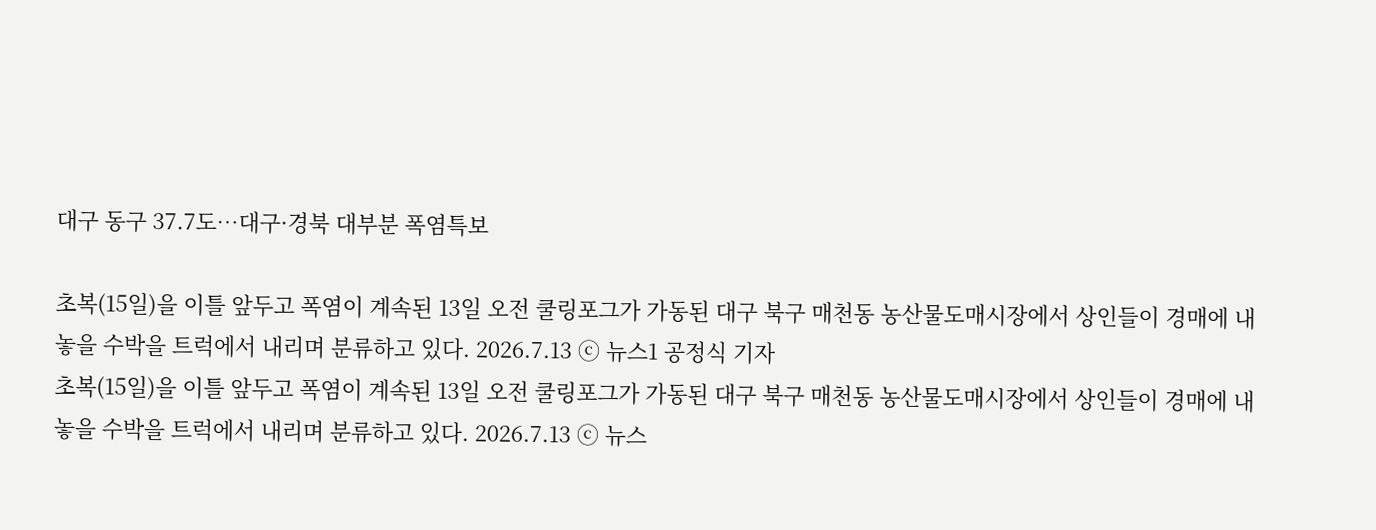대구 동구 37.7도…대구·경북 대부분 폭염특보

초복(15일)을 이틀 앞두고 폭염이 계속된 13일 오전 쿨링포그가 가동된 대구 북구 매천동 농산물도매시장에서 상인들이 경매에 내놓을 수박을 트럭에서 내리며 분류하고 있다. 2026.7.13 ⓒ 뉴스1 공정식 기자
초복(15일)을 이틀 앞두고 폭염이 계속된 13일 오전 쿨링포그가 가동된 대구 북구 매천동 농산물도매시장에서 상인들이 경매에 내놓을 수박을 트럭에서 내리며 분류하고 있다. 2026.7.13 ⓒ 뉴스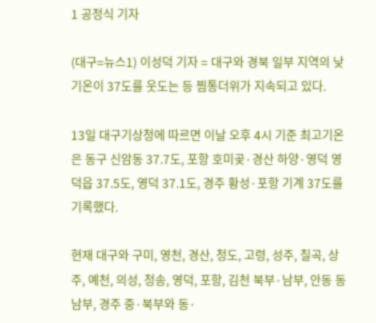1 공정식 기자

(대구=뉴스1) 이성덕 기자 = 대구와 경북 일부 지역의 낮 기온이 37도를 웃도는 등 찜통더위가 지속되고 있다.

13일 대구기상청에 따르면 이날 오후 4시 기준 최고기온은 동구 신암동 37.7도, 포항 호미곶·경산 하양·영덕 영덕읍 37.5도, 영덕 37.1도, 경주 황성·포항 기계 37도를 기록했다.

현재 대구와 구미, 영천, 경산, 청도, 고령, 성주, 칠곡, 상주, 예천, 의성, 청송, 영덕, 포항, 김천 북부·남부, 안동 동남부, 경주 중·북부와 동·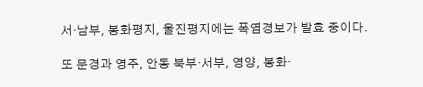서·남부, 봉화평지, 울진평지에는 폭염경보가 발효 중이다.

또 문경과 영주, 안동 북부·서부, 영양, 봉화·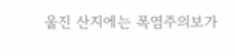울진 산지에는 폭염주의보가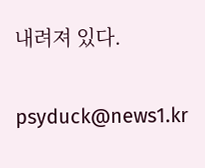내려져 있다.

psyduck@news1.kr